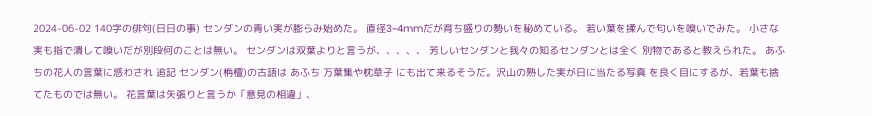2024-06-02 140字の俳句(日日の事) センダンの青い実が膨らみ始めた。 直径3~4mmだが育ち盛りの勢いを秘めている。 若い葉を揉んで匂いを嗅いでみた。 小さな実も指で潰して嗅いだが別段何のことは無い。 センダンは双葉よりと言うが、、、、、 芳しいセンダンと我々の知るセンダンとは全く 別物であると教えられた。 あふちの花人の言葉に惑わされ 追記 センダン(栴檀)の古語は あふち 万葉集や枕草子 にも出て来るそうだ。沢山の熟した実が日に当たる写真 を良く目にするが、若葉も捨てたものでは無い。 花言葉は矢張りと言うか「意見の相違」、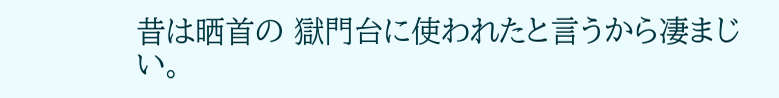昔は晒首の 獄門台に使われたと言うから凄まじい。